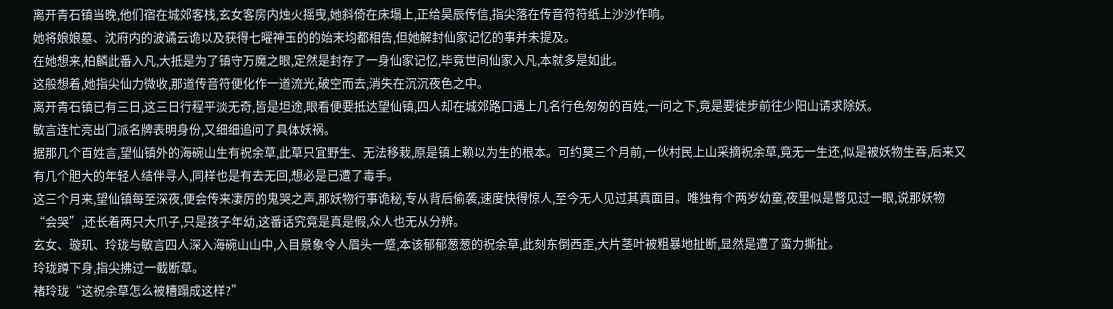离开青石镇当晚,他们宿在城郊客栈,玄女客房内烛火摇曳,她斜倚在床塌上,正给昊辰传信,指尖落在传音符符纸上沙沙作响。
她将娘娘墓、沈府内的波谲云诡以及获得七曜神玉的的始末均都相告,但她解封仙家记忆的事并未提及。
在她想来,柏麟此番入凡,大抵是为了镇守万魔之眼,定然是封存了一身仙家记忆,毕竟世间仙家入凡,本就多是如此。
这般想着,她指尖仙力微收,那道传音符便化作一道流光,破空而去,消失在沉沉夜色之中。
离开青石镇已有三日,这三日行程平淡无奇,皆是坦途,眼看便要抵达望仙镇,四人却在城郊路口遇上几名行色匆匆的百姓,一问之下,竟是要徒步前往少阳山请求除妖。
敏言连忙亮出门派名牌表明身份,又细细追问了具体妖祸。
据那几个百姓言,望仙镇外的海碗山生有祝余草,此草只宜野生、无法移栽,原是镇上赖以为生的根本。可约莫三个月前,一伙村民上山采摘祝余草,竟无一生还,似是被妖物生吞,后来又有几个胆大的年轻人结伴寻人,同样也是有去无回,想必是已遭了毒手。
这三个月来,望仙镇每至深夜,便会传来凄厉的鬼哭之声,那妖物行事诡秘,专从背后偷袭,速度快得惊人,至今无人见过其真面目。唯独有个两岁幼童,夜里似是瞥见过一眼,说那妖物“会哭”,还长着两只大爪子,只是孩子年幼,这番话究竟是真是假,众人也无从分辨。
玄女、璇玑、玲珑与敏言四人深入海碗山山中,入目景象令人眉头一蹙,本该郁郁葱葱的祝余草,此刻东倒西歪,大片茎叶被粗暴地扯断,显然是遭了蛮力撕扯。
玲珑蹲下身,指尖拂过一截断草。
褚玲珑“这祝余草怎么被糟蹋成这样?”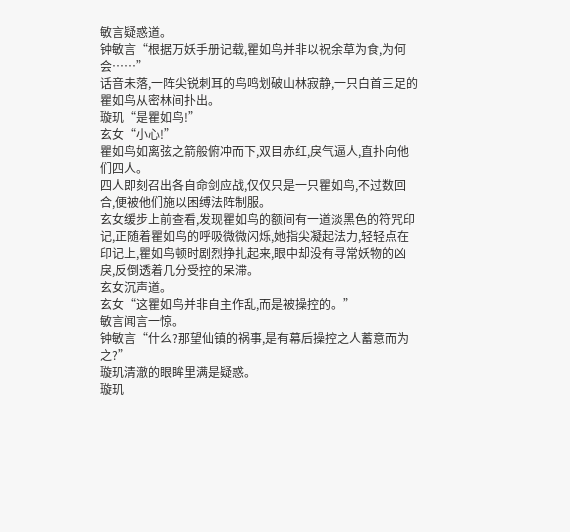敏言疑惑道。
钟敏言“根据万妖手册记载,瞿如鸟并非以祝余草为食,为何会……”
话音未落,一阵尖锐刺耳的鸟鸣划破山林寂静,一只白首三足的瞿如鸟从密林间扑出。
璇玑“是瞿如鸟!”
玄女“小心!”
瞿如鸟如离弦之箭般俯冲而下,双目赤红,戾气逼人,直扑向他们四人。
四人即刻召出各自命剑应战,仅仅只是一只瞿如鸟,不过数回合,便被他们施以困缚法阵制服。
玄女缓步上前查看,发现瞿如鸟的额间有一道淡黑色的符咒印记,正随着瞿如鸟的呼吸微微闪烁,她指尖凝起法力,轻轻点在印记上,瞿如鸟顿时剧烈挣扎起来,眼中却没有寻常妖物的凶戾,反倒透着几分受控的呆滞。
玄女沉声道。
玄女“这瞿如鸟并非自主作乱,而是被操控的。”
敏言闻言一惊。
钟敏言“什么?那望仙镇的祸事,是有幕后操控之人蓄意而为之?”
璇玑清澈的眼眸里满是疑惑。
璇玑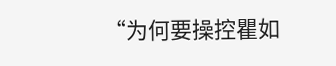“为何要操控瞿如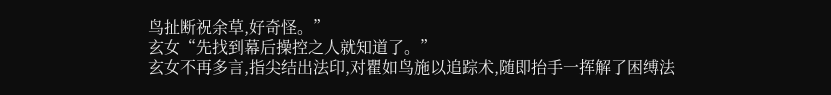鸟扯断祝余草,好奇怪。”
玄女“先找到幕后操控之人就知道了。”
玄女不再多言,指尖结出法印,对瞿如鸟施以追踪术,随即抬手一挥解了困缚法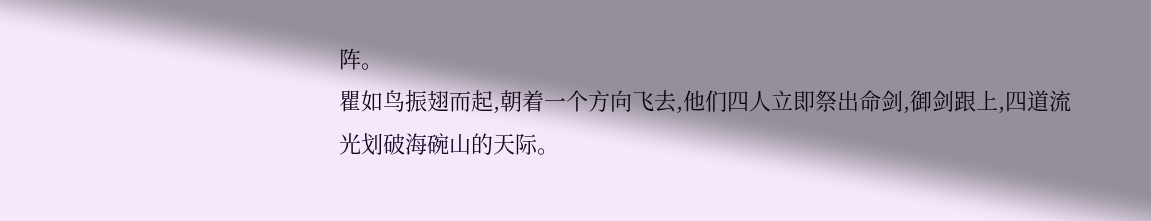阵。
瞿如鸟振翅而起,朝着一个方向飞去,他们四人立即祭出命剑,御剑跟上,四道流光划破海碗山的天际。